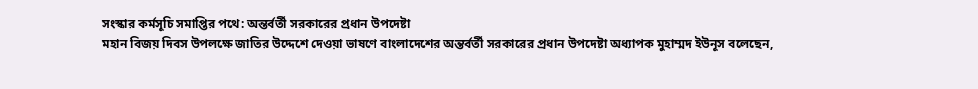সংস্কার কর্মসূচি সমাপ্তির পথে: অন্তর্বর্তী সরকারের প্রধান উপদেষ্টা
মহান বিজয় দিবস উপলক্ষে জাতির উদ্দেশে দেওয়া ভাষণে বাংলাদেশের অন্তর্বর্তী সরকারের প্রধান উপদেষ্টা অধ্যাপক মুহাম্মদ ইউনূস বলেছেন,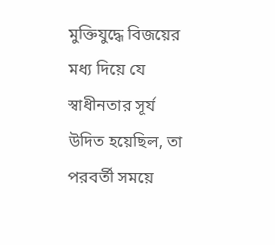মুক্তিযুদ্ধে বিজয়ের মধ্য দিয়ে যে স্বাধীনতার সূর্য উদিত হয়েছিল, তা পরবর্তী সময়ে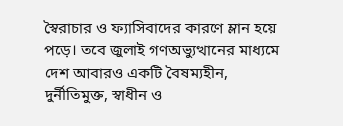স্বৈরাচার ও ফ্যাসিবাদের কারণে ম্লান হয়ে পড়ে। তবে জুলাই গণঅভ্যুত্থানের মাধ্যমে দেশ আবারও একটি বৈষম্যহীন, দুর্নীতিমুক্ত, স্বাধীন ও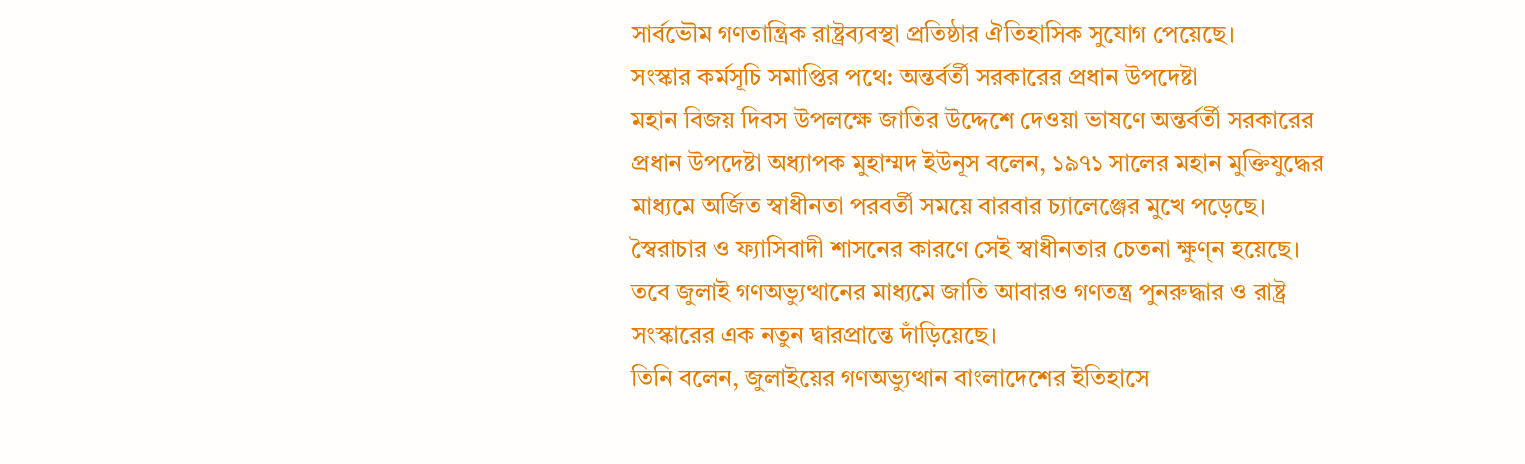সার্বভৌম গণতান্ত্রিক রাষ্ট্রব্যবস্থা প্রতিষ্ঠার ঐতিহাসিক সুযোগ পেয়েছে।
সংস্কার কর্মসূচি সমাপ্তির পথে: অন্তর্বর্তী সরকারের প্রধান উপদেষ্টা
মহান বিজয় দিবস উপলক্ষে জাতির উদ্দেশে দেওয়া ভাষণে অন্তর্বর্তী সরকারের প্রধান উপদেষ্টা অধ্যাপক মুহাম্মদ ইউনূস বলেন, ১৯৭১ সালের মহান মুক্তিযুদ্ধের মাধ্যমে অর্জিত স্বাধীনতা পরবর্তী সময়ে বারবার চ্যালেঞ্জের মুখে পড়েছে। স্বৈরাচার ও ফ্যাসিবাদী শাসনের কারণে সেই স্বাধীনতার চেতনা ক্ষুণ্ন হয়েছে। তবে জুলাই গণঅভ্যুত্থানের মাধ্যমে জাতি আবারও গণতন্ত্র পুনরুদ্ধার ও রাষ্ট্র সংস্কারের এক নতুন দ্বারপ্রান্তে দাঁড়িয়েছে।
তিনি বলেন, জুলাইয়ের গণঅভ্যুত্থান বাংলাদেশের ইতিহাসে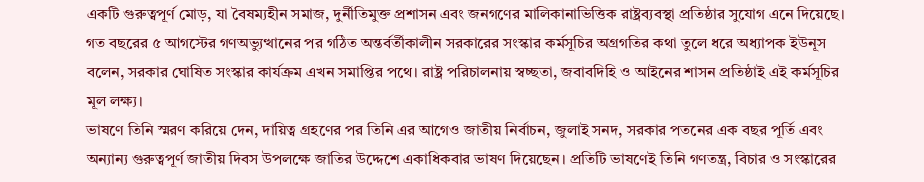একটি গুরুত্বপূর্ণ মোড়, যা বৈষম্যহীন সমাজ, দুর্নীতিমুক্ত প্রশাসন এবং জনগণের মালিকানাভিত্তিক রাষ্ট্রব্যবস্থা প্রতিষ্ঠার সুযোগ এনে দিয়েছে।
গত বছরের ৫ আগস্টের গণঅভ্যুত্থানের পর গঠিত অন্তর্বর্তীকালীন সরকারের সংস্কার কর্মসূচির অগ্রগতির কথা তুলে ধরে অধ্যাপক ইউনূস বলেন, সরকার ঘোষিত সংস্কার কার্যক্রম এখন সমাপ্তির পথে। রাষ্ট্র পরিচালনায় স্বচ্ছতা, জবাবদিহি ও আইনের শাসন প্রতিষ্ঠাই এই কর্মসূচির মূল লক্ষ্য।
ভাষণে তিনি স্মরণ করিয়ে দেন, দায়িত্ব গ্রহণের পর তিনি এর আগেও জাতীয় নির্বাচন, জুলাই সনদ, সরকার পতনের এক বছর পূর্তি এবং অন্যান্য গুরুত্বপূর্ণ জাতীয় দিবস উপলক্ষে জাতির উদ্দেশে একাধিকবার ভাষণ দিয়েছেন। প্রতিটি ভাষণেই তিনি গণতন্ত্র, বিচার ও সংস্কারের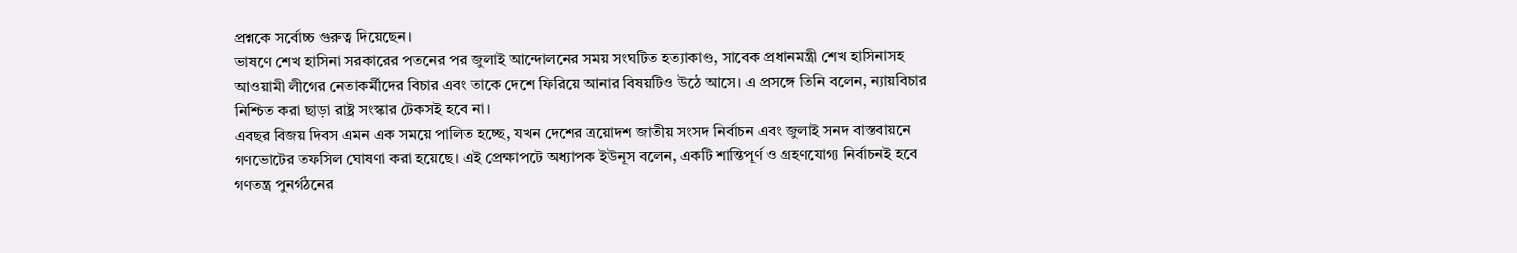প্রশ্নকে সর্বোচ্চ গুরুত্ব দিয়েছেন।
ভাষণে শেখ হাসিনা সরকারের পতনের পর জুলাই আন্দোলনের সময় সংঘটিত হত্যাকাণ্ড, সাবেক প্রধানমন্ত্রী শেখ হাসিনাসহ আওয়ামী লীগের নেতাকর্মীদের বিচার এবং তাকে দেশে ফিরিয়ে আনার বিষয়টিও উঠে আসে। এ প্রসঙ্গে তিনি বলেন, ন্যায়বিচার নিশ্চিত করা ছাড়া রাষ্ট্র সংস্কার টেকসই হবে না।
এবছর বিজয় দিবস এমন এক সময়ে পালিত হচ্ছে, যখন দেশের ত্রয়োদশ জাতীয় সংসদ নির্বাচন এবং জুলাই সনদ বাস্তবায়নে গণভোটের তফসিল ঘোষণা করা হয়েছে। এই প্রেক্ষাপটে অধ্যাপক ইউনূস বলেন, একটি শান্তিপূর্ণ ও গ্রহণযোগ্য নির্বাচনই হবে গণতন্ত্র পুনর্গঠনের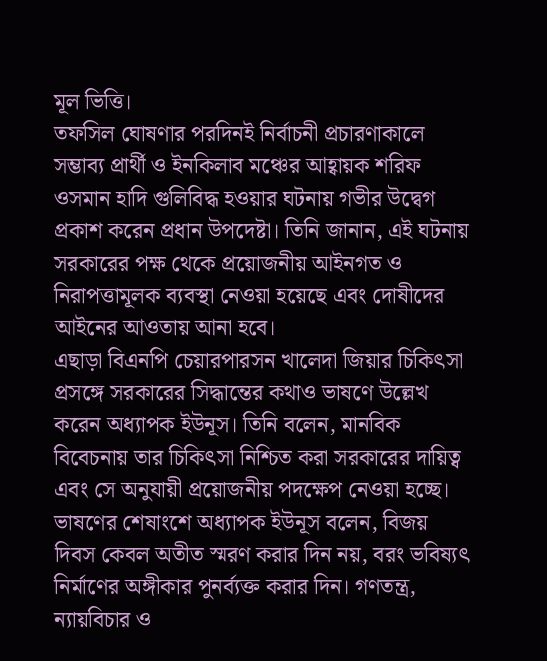মূল ভিত্তি।
তফসিল ঘোষণার পরদিনই নির্বাচনী প্রচারণাকালে সম্ভাব্য প্রার্থী ও ইনকিলাব মঞ্চের আহ্বায়ক শরিফ ওসমান হাদি গুলিবিদ্ধ হওয়ার ঘটনায় গভীর উদ্বেগ প্রকাশ করেন প্রধান উপদেষ্টা। তিনি জানান, এই ঘটনায় সরকারের পক্ষ থেকে প্রয়োজনীয় আইনগত ও নিরাপত্তামূলক ব্যবস্থা নেওয়া হয়েছে এবং দোষীদের আইনের আওতায় আনা হবে।
এছাড়া বিএনপি চেয়ারপারসন খালেদা জিয়ার চিকিৎসা প্রসঙ্গে সরকারের সিদ্ধান্তের কথাও ভাষণে উল্লেখ করেন অধ্যাপক ইউনূস। তিনি বলেন, মানবিক বিবেচনায় তার চিকিৎসা নিশ্চিত করা সরকারের দায়িত্ব এবং সে অনুযায়ী প্রয়োজনীয় পদক্ষেপ নেওয়া হচ্ছে।
ভাষণের শেষাংশে অধ্যাপক ইউনূস বলেন, বিজয় দিবস কেবল অতীত স্মরণ করার দিন নয়, বরং ভবিষ্যৎ নির্মাণের অঙ্গীকার পুনর্ব্যক্ত করার দিন। গণতন্ত্র, ন্যায়বিচার ও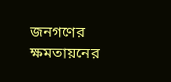জনগণের ক্ষমতায়নের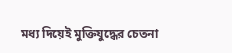মধ্য দিয়েই মুক্তিযুদ্ধের চেতনা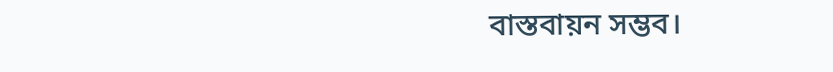বাস্তবায়ন সম্ভব।